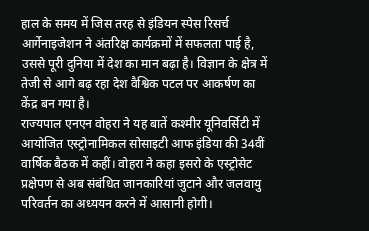हाल के समय में जिस तरह से इंडियन स्पेस रिसर्च आर्गेनाइजेशन ने अंतरिक्ष कार्यक्रमों में सफलता पाई है, उससे पूरी दुनिया में देश का मान बढ़ा है। विज्ञान के क्षेत्र में तेजी से आगे बढ़ रहा देश वैश्विक पटल पर आकर्षण का केंद्र बन गया है।
राज्यपाल एनएन वोहरा ने यह बातें कश्मीर यूनिवर्सिटी में आयोजित एस्ट्रोनामिकल सोसाइटी आफ इंडिया की 34वीं वार्षिक बैठक में कहीं। वोहरा ने कहा इसरो के एस्ट्रोसेट प्रक्षेपण से अब संबंधित जानकारियां जुटाने और जलवायु परिवर्तन का अध्ययन करने में आसानी होगी।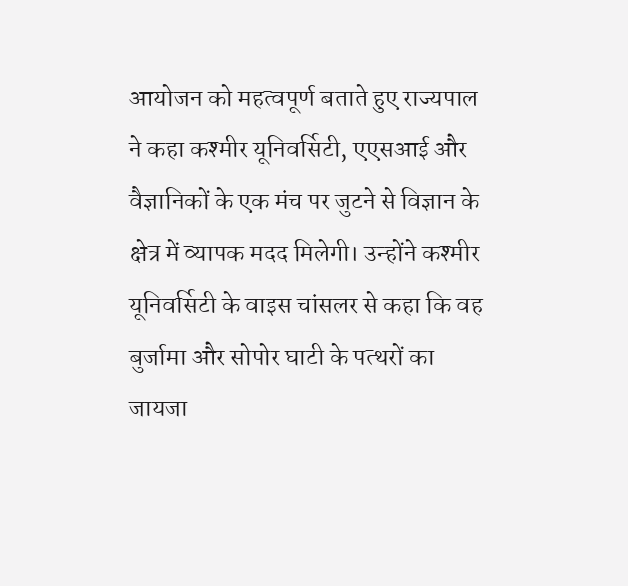आयोजन को महत्वपूर्ण बताते हुए राज्यपाल ने कहा कश्मीर यूनिवर्सिटी, एएसआई और वैज्ञानिकों के एक मंच पर जुटने से विज्ञान के क्षेत्र में व्यापक मदद मिलेगी। उन्होंने कश्मीर यूनिवर्सिटी के वाइस चांसलर से कहा कि वह बुर्जामा और सोपोर घाटी के पत्थरों का जायजा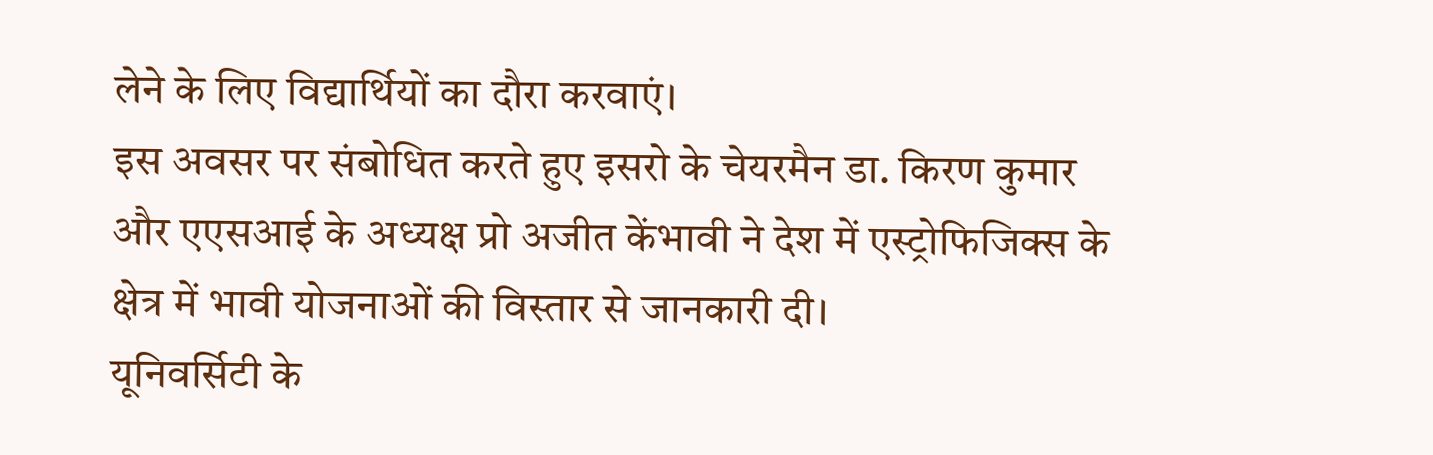लेने के लिए विद्यार्थियों का दौरा करवाएं।
इस अवसर पर संबोधित करते हुए इसरो के चेयरमैन डा. किरण कुमार और एएसआई के अध्यक्ष प्रो अजीत केंभावी ने देश में एस्ट्रोफिजिक्स के क्षेत्र में भावी योजनाओं की विस्तार से जानकारी दी।
यूनिवर्सिटी के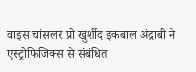वाइस चांसलर प्रो खुर्शीद इकबाल अंद्राबी ने एस्ट्रोफिजिक्स से संबंधित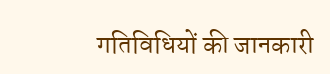गतिविधियों की जानकारी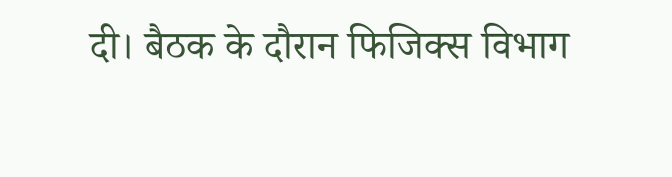दी। बैठक के दौरान फिजिक्स विभाग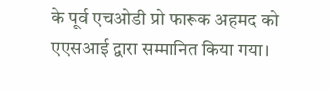के पूर्व एचओडी प्रो फारूक अहमद को एएसआई द्वारा सम्मानित किया गया।